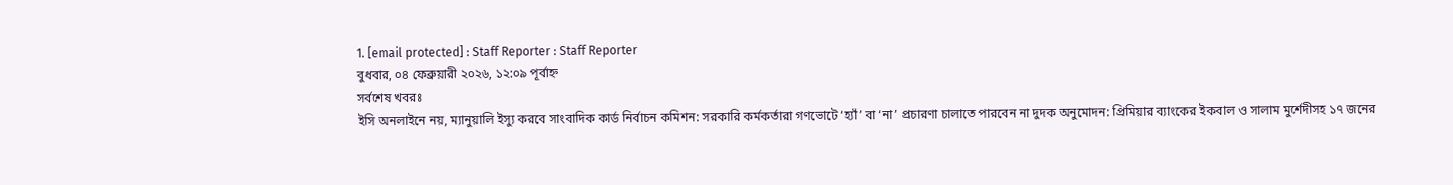1. [email protected] : Staff Reporter : Staff Reporter
বুধবার, ০৪ ফেব্রুয়ারী ২০২৬, ১২:০৯ পূর্বাহ্ন
সর্বশেষ খবরঃ
ইসি অনলাইনে নয়, ম্যানুয়ালি ইস্যু করবে সাংবাদিক কার্ড নির্বাচন কমিশন: সরকারি কর্মকর্তারা গণভোটে ‘হ্যাঁ’ বা ‘না’ প্রচারণা চালাতে পারবেন না দুদক অনুমোদন: প্রিমিয়ার ব্যাংকের ইকবাল ও সালাম মুর্শেদীসহ ১৭ জনের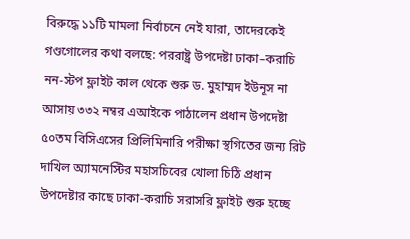বিরুদ্ধে ১১টি মামলা নির্বাচনে নেই যারা, তাদেরকেই গণ্ডগোলের কথা বলছে: পররাষ্ট্র উপদেষ্টা ঢাকা–করাচি নন-স্টপ ফ্লাইট কাল থেকে শুরু ড. মুহাম্মদ ইউনূস না আসায় ৩৩২ নম্বর এআইকে পাঠালেন প্রধান উপদেষ্টা ৫০তম বিসিএসের প্রিলিমিনারি পরীক্ষা স্থগিতের জন্য রিট দাখিল অ্যামনেস্টির মহাসচিবের খোলা চিঠি প্রধান উপদেষ্টার কাছে ঢাকা-করাচি সরাসরি ফ্লাইট শুরু হচ্ছে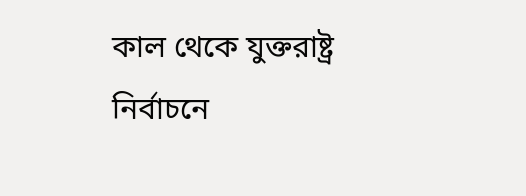কাল থেকে যুক্তরাষ্ট্র নির্বাচনে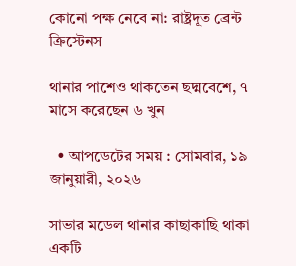কোনো পক্ষ নেবে না: রাষ্ট্রদূত ব্রেন্ট ক্রিস্টেনস

থানার পাশেও থাকতেন ছদ্মবেশে, ৭ মাসে করেছেন ৬ খুন

  • আপডেটের সময় : সোমবার, ১৯ জানুয়ারী, ২০২৬

সাভার মডেল থানার কাছাকাছি থাকা একটি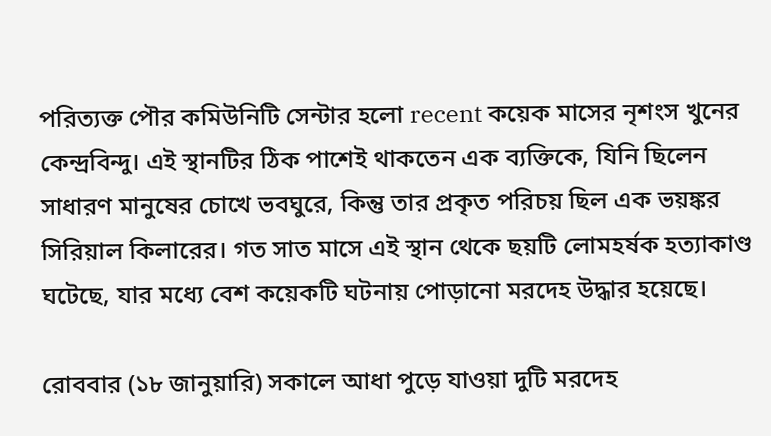পরিত্যক্ত পৌর কমিউনিটি সেন্টার হলো recent কয়েক মাসের নৃশংস খুনের কেন্দ্রবিন্দু। এই স্থানটির ঠিক পাশেই থাকতেন এক ব্যক্তিকে, যিনি ছিলেন সাধারণ মানুষের চোখে ভবঘুরে, কিন্তু তার প্রকৃত পরিচয় ছিল এক ভয়ঙ্কর সিরিয়াল কিলারের। গত সাত মাসে এই স্থান থেকে ছয়টি লোমহর্ষক হত্যাকাণ্ড ঘটেছে, যার মধ্যে বেশ কয়েকটি ঘটনায় পোড়ানো মরদেহ উদ্ধার হয়েছে।

রোববার (১৮ জানুয়ারি) সকালে আধা পুড়ে যাওয়া দুটি মরদেহ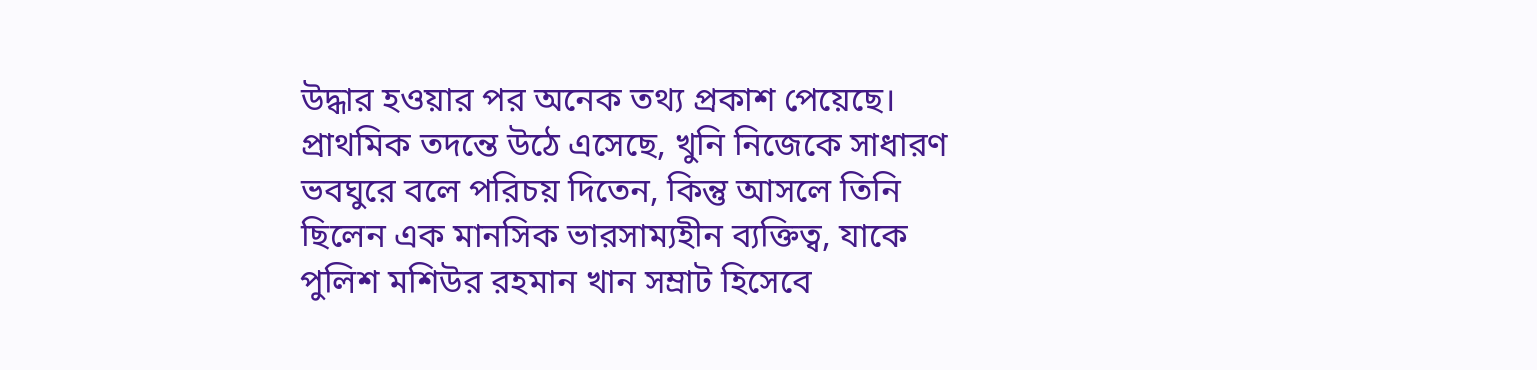উদ্ধার হওয়ার পর অনেক তথ্য প্রকাশ পেয়েছে। প্রাথমিক তদন্তে উঠে এসেছে, খুনি নিজেকে সাধারণ ভবঘুরে বলে পরিচয় দিতেন, কিন্তু আসলে তিনি ছিলেন এক মানসিক ভারসাম্যহীন ব্যক্তিত্ব, যাকে পুলিশ মশিউর রহমান খান সম্রাট হিসেবে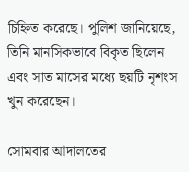চিহ্নিত করেছে। পুলিশ জানিয়েছে, তিনি মানসিকভাবে বিকৃত ছিলেন এবং সাত মাসের মধ্যে ছয়টি নৃশংস খুন করেছেন।

সোমবার আদালতের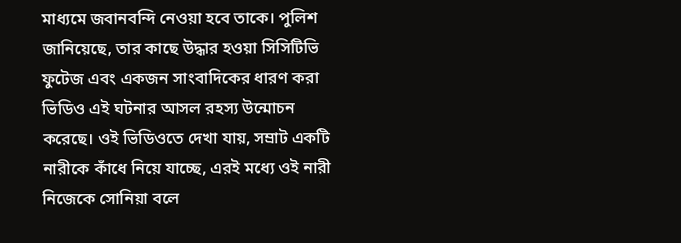মাধ্যমে জবানবন্দি নেওয়া হবে তাকে। পুলিশ জানিয়েছে, তার কাছে উদ্ধার হওয়া সিসিটিভি ফুটেজ এবং একজন সাংবাদিকের ধারণ করা ভিডিও এই ঘটনার আসল রহস্য উন্মোচন করেছে। ওই ভিডিওতে দেখা যায়, সম্রাট একটি নারীকে কাঁধে নিয়ে যাচ্ছে, এরই মধ্যে ওই নারী নিজেকে সোনিয়া বলে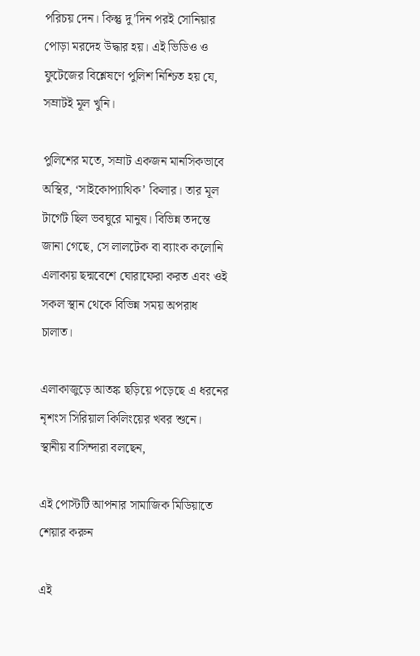পরিচয় দেন। কিন্তু দু’দিন পরই সোনিয়ার পোড়া মরদেহ উদ্ধার হয়। এই ভিডিও ও ফুটেজের বিশ্লেষণে পুলিশ নিশ্চিত হয় যে, সম্রাটই মূল খুনি।

পুলিশের মতে, সম্রাট একজন মানসিকভাবে অস্থির, ‘সাইকোপ্যাথিক’ কিলার। তার মূল টার্গেট ছিল ভবঘুরে মানুষ। বিভিন্ন তদন্তে জানা গেছে, সে লালটেক বা ব্যাংক কলোনি এলাকায় ছদ্মবেশে ঘোরাফেরা করত এবং ওই সকল স্থান থেকে বিভিন্ন সময় অপরাধ চালাত।

এলাকাজুড়ে আতঙ্ক ছড়িয়ে পড়েছে এ ধরনের নৃশংস সিরিয়াল কিলিংয়ের খবর শুনে। স্থানীয় বাসিন্দারা বলছেন,

এই পোস্টটি আপনার সামাজিক মিডিয়াতে শেয়ার করুন

এই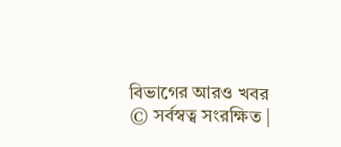বিভাগের আরও খবর
© সর্বস্বত্ব সংরক্ষিত |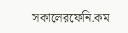সকালেরফেনি.কম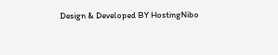Design & Developed BY HostingNibo